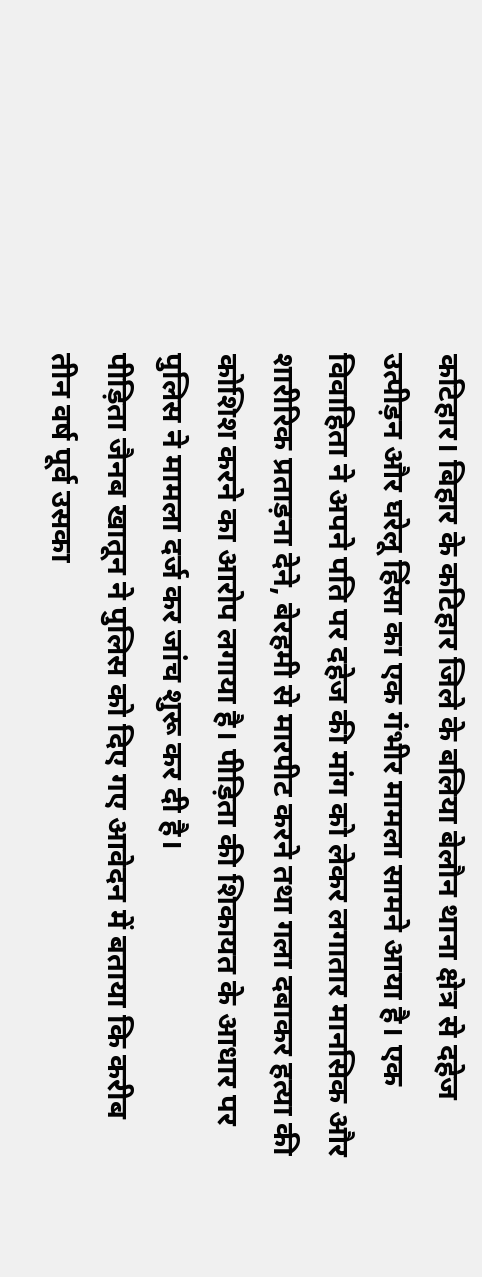कटिहार। बिहार के कटिहार जिले के बलिया बेलौन थाना क्षेत्र से दहेज उत्पीड़न और घरेलू हिंसा का एक गंभीर मामला सामने आया है। एक विवाहिता ने अपने पति पर दहेज की मांग को लेकर लगातार मानसिक और शारीरिक प्रताड़ना देने, बेरहमी से मारपीट करने तथा गला दबाकर हत्या की कोशिश करने का आरोप लगाया है। पीड़िता की शिकायत के आधार पर पुलिस ने मामला दर्ज कर जांच शुरू कर दी है।
पीड़िता जैनब खातून ने पुलिस को दिए गए आवेदन में बताया कि करीब तीन वर्ष पूर्व उसका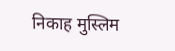निकाह मुस्लिम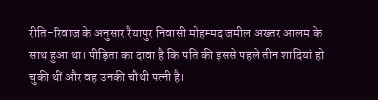रीति-रिवाज के अनुसार रैयापुर निवासी मोहम्मद जमील अख्तर आलम के साथ हुआ था। पीड़िता का दावा है कि पति की इससे पहले तीन शादियां हो चुकी थीं और वह उनकी चौथी पत्नी है।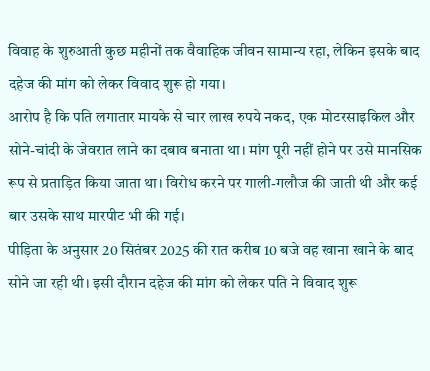विवाह के शुरुआती कुछ महीनों तक वैवाहिक जीवन सामान्य रहा, लेकिन इसके बाद दहेज की मांग को लेकर विवाद शुरू हो गया।
आरोप है कि पति लगातार मायके से चार लाख रुपये नकद, एक मोटरसाइकिल और सोने-चांदी के जेवरात लाने का दबाव बनाता था। मांग पूरी नहीं होने पर उसे मानसिक रूप से प्रताड़ित किया जाता था। विरोध करने पर गाली-गलौज की जाती थी और कई बार उसके साथ मारपीट भी की गई।
पीड़िता के अनुसार 20 सितंबर 2025 की रात करीब 10 बजे वह खाना खाने के बाद सोने जा रही थी। इसी दौरान दहेज की मांग को लेकर पति ने विवाद शुरू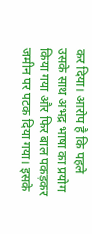कर दिया। आरोप है कि पहले उसके साथ अभद्र भाषा का प्रयोग किया गया और फिर बाल पकड़कर जमीन पर पटक दिया गया। इसके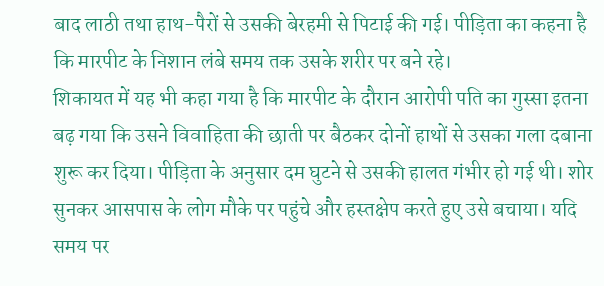बाद लाठी तथा हाथ-पैरों से उसकी बेरहमी से पिटाई की गई। पीड़िता का कहना है कि मारपीट के निशान लंबे समय तक उसके शरीर पर बने रहे।
शिकायत में यह भी कहा गया है कि मारपीट के दौरान आरोपी पति का गुस्सा इतना बढ़ गया कि उसने विवाहिता की छाती पर बैठकर दोनों हाथों से उसका गला दबाना शुरू कर दिया। पीड़िता के अनुसार दम घुटने से उसकी हालत गंभीर हो गई थी। शोर सुनकर आसपास के लोग मौके पर पहुंचे और हस्तक्षेप करते हुए उसे बचाया। यदि समय पर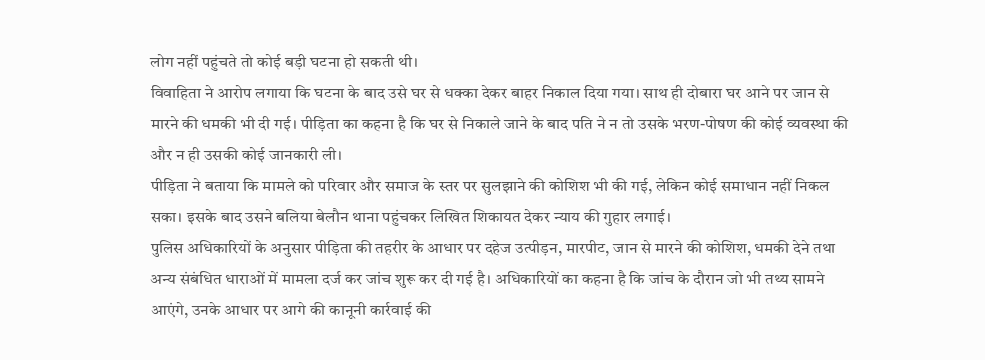लोग नहीं पहुंचते तो कोई बड़ी घटना हो सकती थी।
विवाहिता ने आरोप लगाया कि घटना के बाद उसे घर से धक्का देकर बाहर निकाल दिया गया। साथ ही दोबारा घर आने पर जान से मारने की धमकी भी दी गई। पीड़िता का कहना है कि घर से निकाले जाने के बाद पति ने न तो उसके भरण-पोषण की कोई व्यवस्था की और न ही उसकी कोई जानकारी ली।
पीड़िता ने बताया कि मामले को परिवार और समाज के स्तर पर सुलझाने की कोशिश भी की गई, लेकिन कोई समाधान नहीं निकल सका। इसके बाद उसने बलिया बेलौन थाना पहुंचकर लिखित शिकायत देकर न्याय की गुहार लगाई।
पुलिस अधिकारियों के अनुसार पीड़िता की तहरीर के आधार पर दहेज उत्पीड़न, मारपीट, जान से मारने की कोशिश, धमकी देने तथा अन्य संबंधित धाराओं में मामला दर्ज कर जांच शुरू कर दी गई है। अधिकारियों का कहना है कि जांच के दौरान जो भी तथ्य सामने आएंगे, उनके आधार पर आगे की कानूनी कार्रवाई की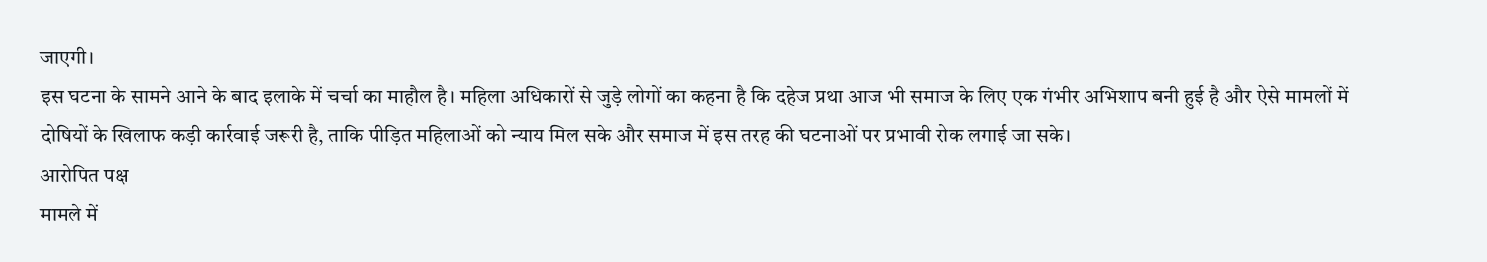जाएगी।
इस घटना के सामने आने के बाद इलाके में चर्चा का माहौल है। महिला अधिकारों से जुड़े लोगों का कहना है कि दहेज प्रथा आज भी समाज के लिए एक गंभीर अभिशाप बनी हुई है और ऐसे मामलों में दोषियों के खिलाफ कड़ी कार्रवाई जरूरी है, ताकि पीड़ित महिलाओं को न्याय मिल सके और समाज में इस तरह की घटनाओं पर प्रभावी रोक लगाई जा सके।
आरोपित पक्ष
मामले में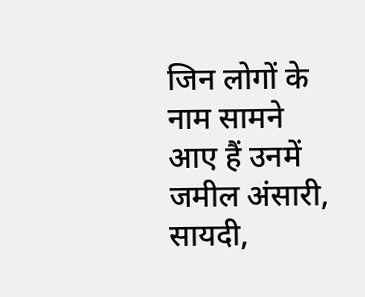जिन लोगों के नाम सामने आए हैं उनमें जमील अंसारी, सायदी,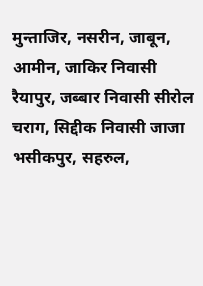मुन्ताजिर, नसरीन, जाबून, आमीन, जाकिर निवासी रैयापुर, जब्बार निवासी सीरोल चराग, सिद्दीक निवासी जाजा भसीकपुर, सहरुल,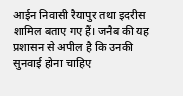आईन निवासी रैयापुर तथा इदरीस शामिल बताए गए हैं। जनैब की यह प्रशासन से अपील है कि उनकी सुनवाई होना चाहिए